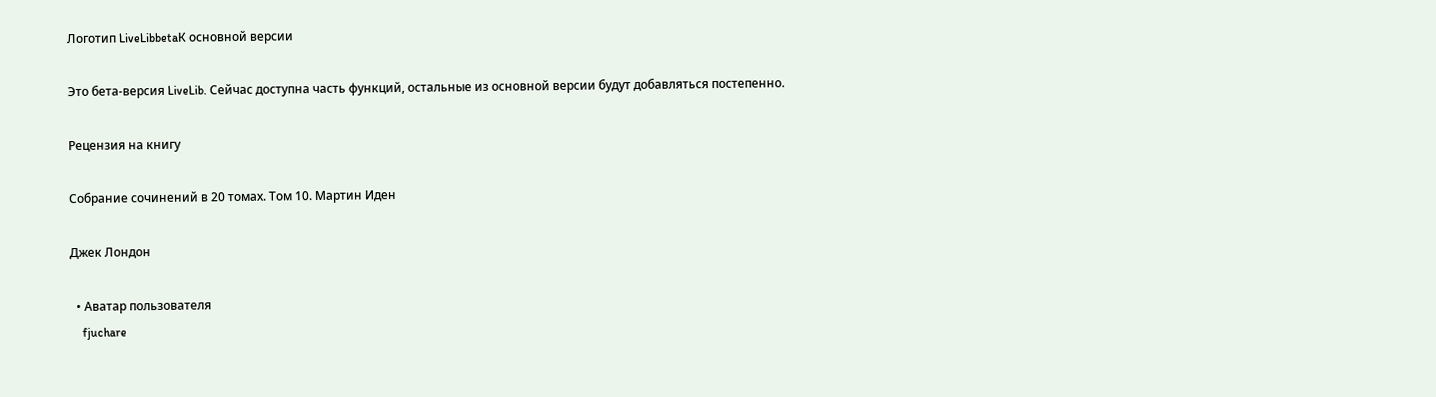Логотип LiveLibbetaК основной версии

Это бета-версия LiveLib. Сейчас доступна часть функций, остальные из основной версии будут добавляться постепенно.

Рецензия на книгу

Собрание сочинений в 20 томах. Том 10. Мартин Иден

Джек Лондон

  • Аватар пользователя
    fjuchare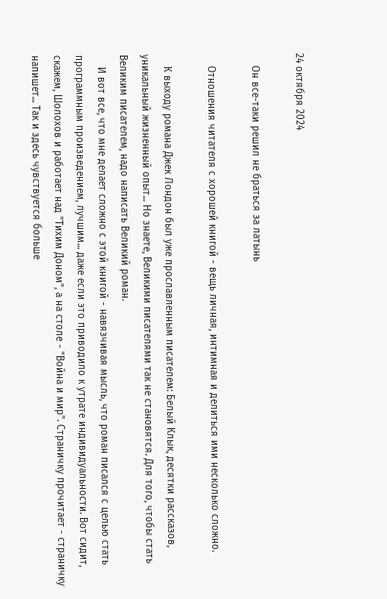24 октября 2024

    Он все-таки решил не браться за латынь

    Отношения читателя с хорошей книгой - вещь личная, интимная и делиться ими несколько сложно.

    К выходу романа Джек Лондон был уже прославленным писателем: Белый Клык, десятки рассказов, уникальный жизненный опыт... Но знаете, Великими писателями так не становятся. Для того, чтобы стать Великим писателем, надо написать Великий роман.
    И вот все, что мне делает сложно с этой книгой - навязчивая мысль, что роман писался с целью стать программным произведением, лучшим... даже если это приводило к утрате индивидуальности. Вот сидит, скажем, Шолохов и работает над "Тихим Доном", а на столе - "Война и мир". Страничку прочитает - страничку напишет... Так и здесь чувствуется больше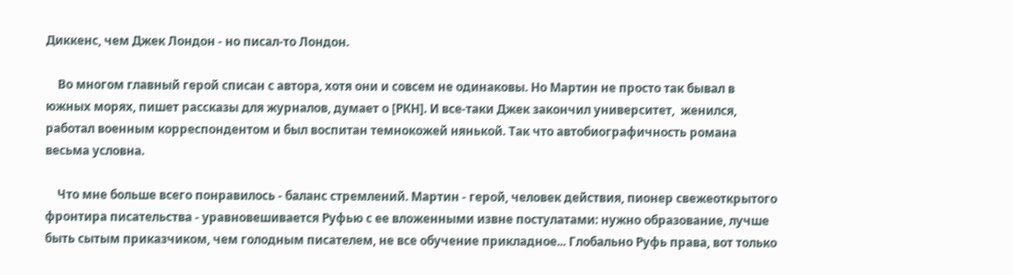Диккенс, чем Джек Лондон - но писал-то Лондон.

    Во многом главный герой списан с автора, хотя они и совсем не одинаковы. Но Мартин не просто так бывал в южных морях, пишет рассказы для журналов, думает о [РКН]. И все-таки Джек закончил университет,  женился, работал военным корреспондентом и был воспитан темнокожей нянькой. Так что автобиографичность романа весьма условна.

    Что мне больше всего понравилось - баланс стремлений. Мартин - герой, человек действия, пионер свежеоткрытого фронтира писательства - уравновешивается Руфью с ее вложенными извне постулатами: нужно образование, лучше быть сытым приказчиком, чем голодным писателем, не все обучение прикладное... Глобально Руфь права, вот только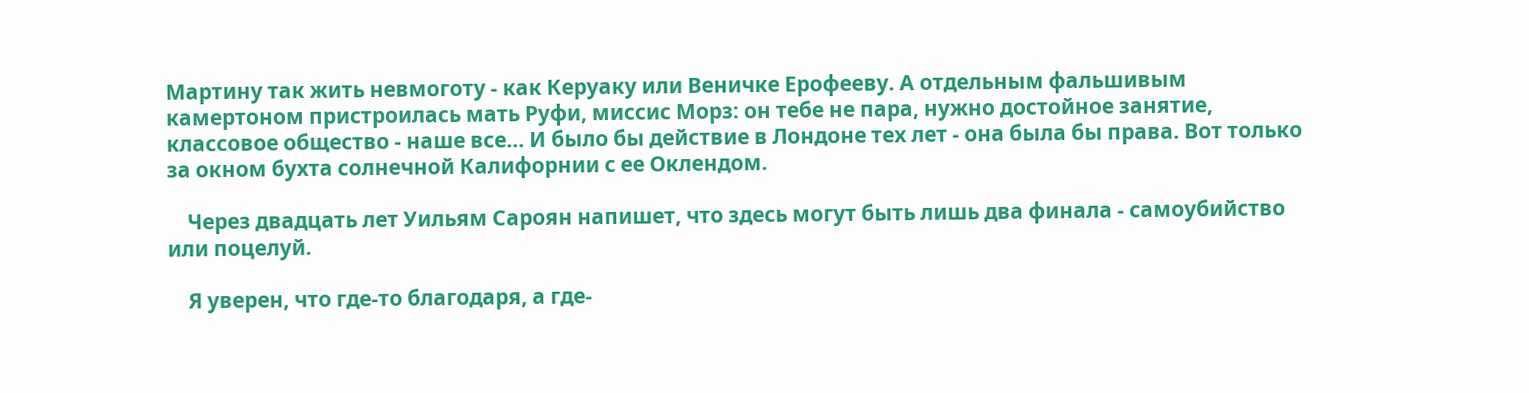Мартину так жить невмоготу - как Керуаку или Веничке Ерофееву. А отдельным фальшивым камертоном пристроилась мать Руфи, миссис Морз: он тебе не пара, нужно достойное занятие, классовое общество - наше все... И было бы действие в Лондоне тех лет - она была бы права. Вот только за окном бухта солнечной Калифорнии с ее Оклендом.

    Через двадцать лет Уильям Сароян напишет, что здесь могут быть лишь два финала - самоубийство или поцелуй.

    Я уверен, что где-то благодаря, а где-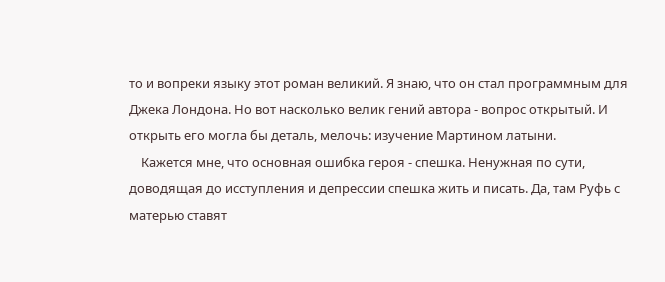то и вопреки языку этот роман великий. Я знаю, что он стал программным для Джека Лондона. Но вот насколько велик гений автора - вопрос открытый. И открыть его могла бы деталь, мелочь: изучение Мартином латыни.
    Кажется мне, что основная ошибка героя - спешка. Ненужная по сути, доводящая до исступления и депрессии спешка жить и писать. Да, там Руфь с матерью ставят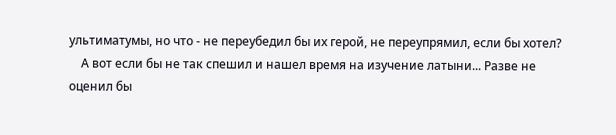ультиматумы, но что - не переубедил бы их герой, не переупрямил, если бы хотел?
    А вот если бы не так спешил и нашел время на изучение латыни... Разве не оценил бы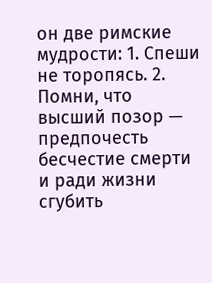он две римские мудрости: 1. Спеши не торопясь. 2. Помни, что высший позор — предпочесть бесчестие смерти и ради жизни сгубить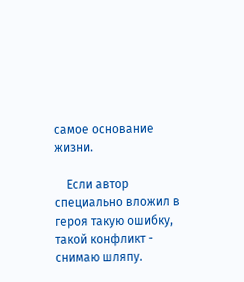самое основание жизни.

    Если автор специально вложил в героя такую ошибку, такой конфликт - снимаю шляпу.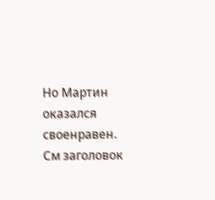Но Мартин оказался своенравен. См заголовок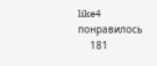like4 понравилось
    181